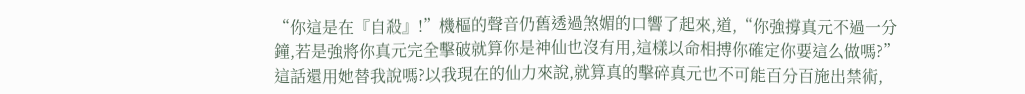“你這是在『自殺』!”機樞的聲音仍舊透過煞媚的口響了起來,道,“你強撐真元不過一分鐘,若是強將你真元完全擊破就算你是神仙也沒有用,這樣以命相搏你確定你要這么做嗎?”
這話還用她替我說嗎?以我現在的仙力來說,就算真的擊碎真元也不可能百分百施出禁術,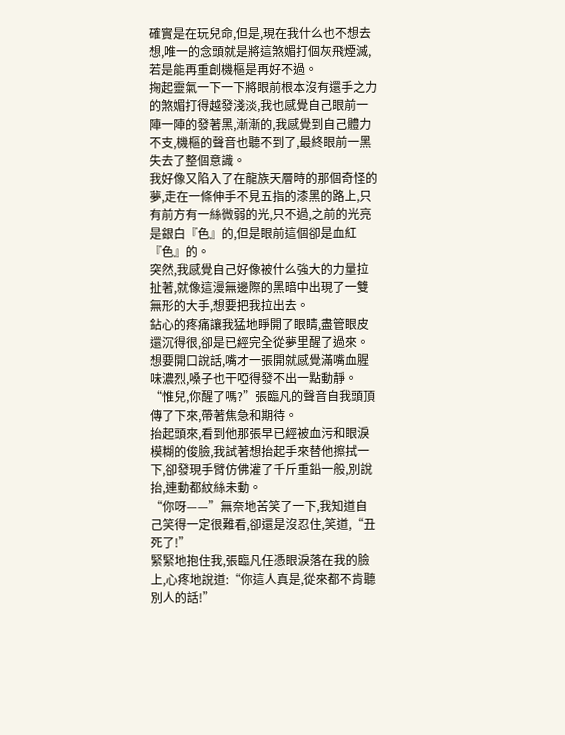確實是在玩兒命,但是,現在我什么也不想去想,唯一的念頭就是將這煞媚打個灰飛煙滅,若是能再重創機樞是再好不過。
掬起靈氣一下一下將眼前根本沒有還手之力的煞媚打得越發淺淡,我也感覺自己眼前一陣一陣的發著黑,漸漸的,我感覺到自己體力不支,機樞的聲音也聽不到了,最終眼前一黑失去了整個意識。
我好像又陷入了在龍族天層時的那個奇怪的夢,走在一條伸手不見五指的漆黑的路上,只有前方有一絲微弱的光,只不過,之前的光亮是銀白『色』的,但是眼前這個卻是血紅『色』的。
突然,我感覺自己好像被什么強大的力量拉扯著,就像這漫無邊際的黑暗中出現了一雙無形的大手,想要把我拉出去。
鉆心的疼痛讓我猛地睜開了眼睛,盡管眼皮還沉得很,卻是已經完全從夢里醒了過來。
想要開口說話,嘴才一張開就感覺滿嘴血腥味濃烈,嗓子也干啞得發不出一點動靜。
“惟兒,你醒了嗎?”張臨凡的聲音自我頭頂傳了下來,帶著焦急和期待。
抬起頭來,看到他那張早已經被血污和眼淚模糊的俊臉,我試著想抬起手來替他擦拭一下,卻發現手臂仿佛灌了千斤重鉛一般,別說抬,連動都紋絲未動。
“你呀——”無奈地苦笑了一下,我知道自己笑得一定很難看,卻還是沒忍住,笑道,“丑死了!”
緊緊地抱住我,張臨凡任憑眼淚落在我的臉上,心疼地說道:“你這人真是,從來都不肯聽別人的話!”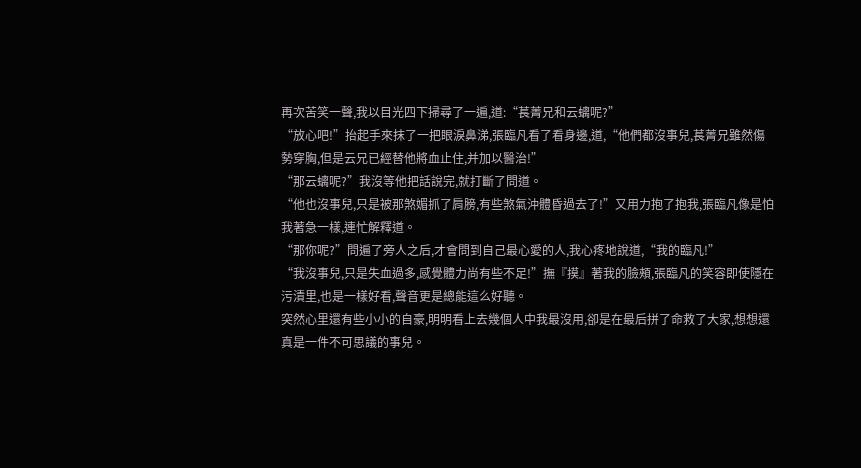再次苦笑一聲,我以目光四下掃尋了一遍,道:“萇菁兄和云螭呢?”
“放心吧!”抬起手來抹了一把眼淚鼻涕,張臨凡看了看身邊,道,“他們都沒事兒,萇菁兄雖然傷勢穿胸,但是云兄已經替他將血止住,并加以醫治!”
“那云螭呢?”我沒等他把話說完,就打斷了問道。
“他也沒事兒,只是被那煞媚抓了肩膀,有些煞氣沖體昏過去了!”又用力抱了抱我,張臨凡像是怕我著急一樣,連忙解釋道。
“那你呢?”問遍了旁人之后,才會問到自己最心愛的人,我心疼地說道,“我的臨凡!”
“我沒事兒,只是失血過多,感覺體力尚有些不足!”撫『摸』著我的臉頰,張臨凡的笑容即使隱在污漬里,也是一樣好看,聲音更是總能這么好聽。
突然心里還有些小小的自豪,明明看上去幾個人中我最沒用,卻是在最后拼了命救了大家,想想還真是一件不可思議的事兒。